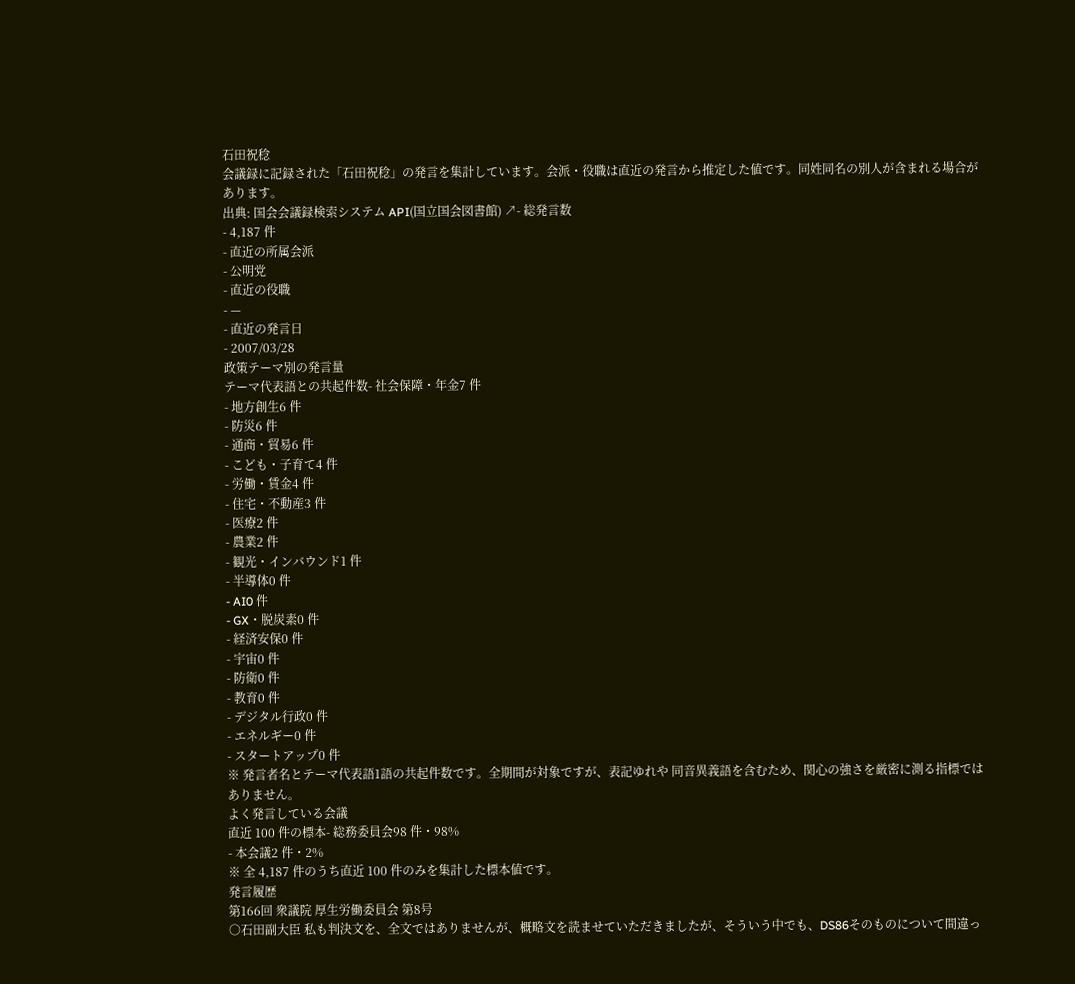石田祝稔
会議録に記録された「石田祝稔」の発言を集計しています。会派・役職は直近の発言から推定した値です。同姓同名の別人が含まれる場合があります。
出典: 国会会議録検索システム API(国立国会図書館) ↗- 総発言数
- 4,187 件
- 直近の所属会派
- 公明党
- 直近の役職
- —
- 直近の発言日
- 2007/03/28
政策テーマ別の発言量
テーマ代表語との共起件数- 社会保障・年金7 件
- 地方創生6 件
- 防災6 件
- 通商・貿易6 件
- こども・子育て4 件
- 労働・賃金4 件
- 住宅・不動産3 件
- 医療2 件
- 農業2 件
- 観光・インバウンド1 件
- 半導体0 件
- AI0 件
- GX・脱炭素0 件
- 経済安保0 件
- 宇宙0 件
- 防衛0 件
- 教育0 件
- デジタル行政0 件
- エネルギー0 件
- スタートアップ0 件
※ 発言者名とテーマ代表語1語の共起件数です。全期間が対象ですが、表記ゆれや 同音異義語を含むため、関心の強さを厳密に測る指標ではありません。
よく発言している会議
直近 100 件の標本- 総務委員会98 件・98%
- 本会議2 件・2%
※ 全 4,187 件のうち直近 100 件のみを集計した標本値です。
発言履歴
第166回 衆議院 厚生労働委員会 第8号
○石田副大臣 私も判決文を、全文ではありませんが、概略文を読ませていただきましたが、そういう中でも、DS86そのものについて間違っ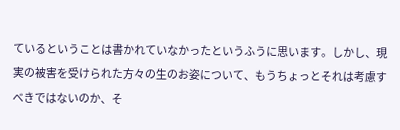ているということは書かれていなかったというふうに思います。しかし、現実の被害を受けられた方々の生のお姿について、もうちょっとそれは考慮すべきではないのか、そ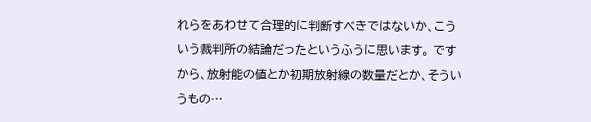れらをあわせて合理的に判断すべきではないか、こういう裁判所の結論だったというふうに思います。 ですから、放射能の値とか初期放射線の数量だとか、そういうもの…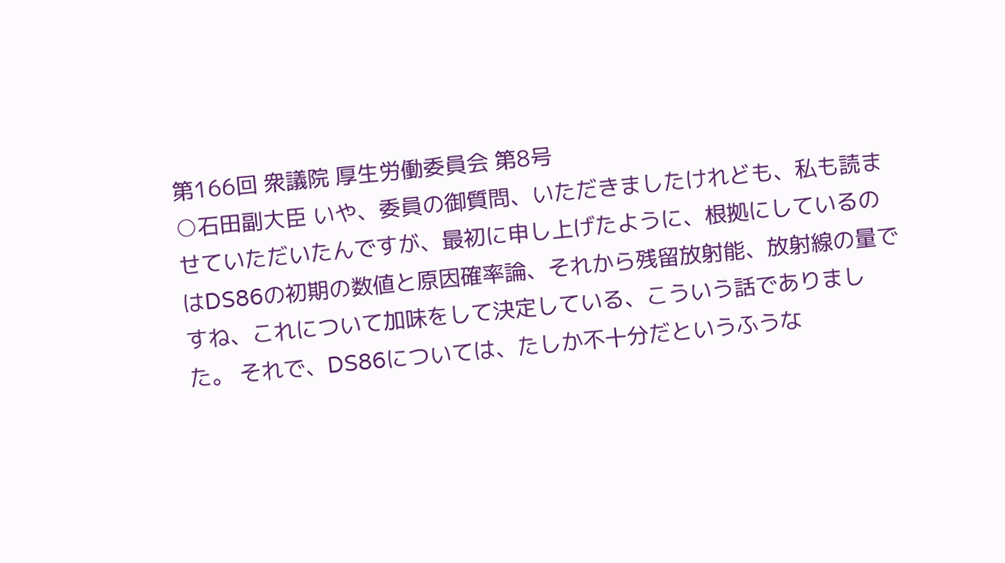第166回 衆議院 厚生労働委員会 第8号
○石田副大臣 いや、委員の御質問、いただきましたけれども、私も読ませていただいたんですが、最初に申し上げたように、根拠にしているのはDS86の初期の数値と原因確率論、それから残留放射能、放射線の量ですね、これについて加味をして決定している、こういう話でありました。 それで、DS86については、たしか不十分だというふうな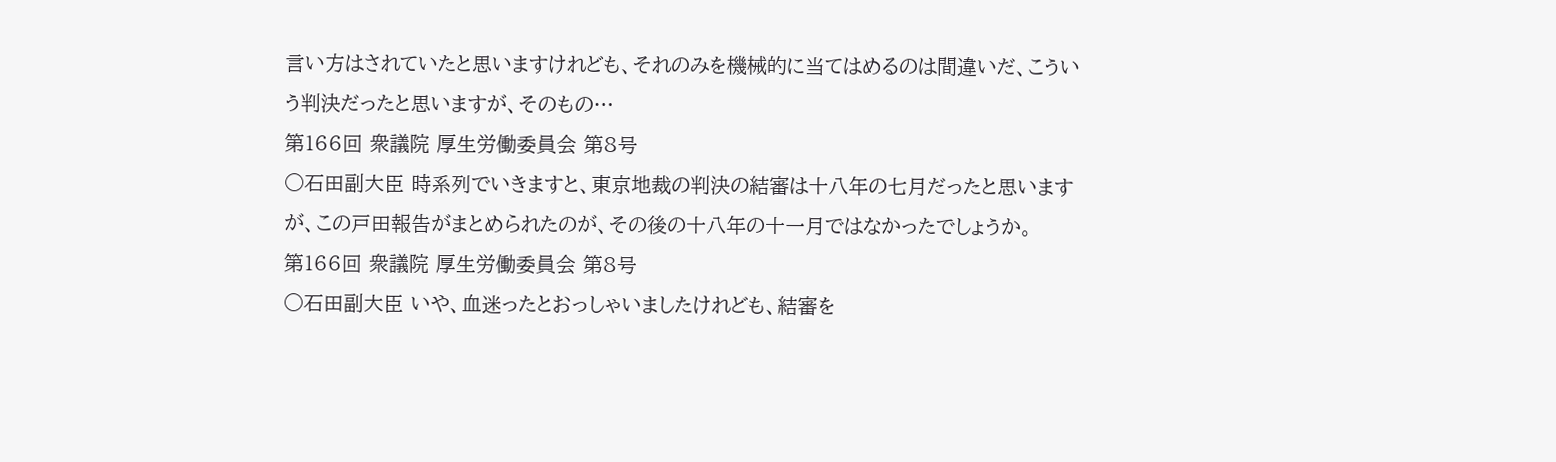言い方はされていたと思いますけれども、それのみを機械的に当てはめるのは間違いだ、こういう判決だったと思いますが、そのもの…
第166回 衆議院 厚生労働委員会 第8号
○石田副大臣 時系列でいきますと、東京地裁の判決の結審は十八年の七月だったと思いますが、この戸田報告がまとめられたのが、その後の十八年の十一月ではなかったでしょうか。
第166回 衆議院 厚生労働委員会 第8号
○石田副大臣 いや、血迷ったとおっしゃいましたけれども、結審を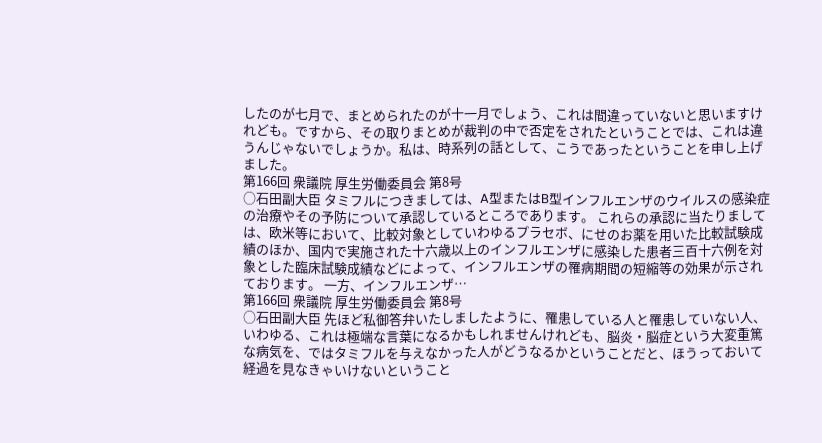したのが七月で、まとめられたのが十一月でしょう、これは間違っていないと思いますけれども。ですから、その取りまとめが裁判の中で否定をされたということでは、これは違うんじゃないでしょうか。私は、時系列の話として、こうであったということを申し上げました。
第166回 衆議院 厚生労働委員会 第8号
○石田副大臣 タミフルにつきましては、A型またはB型インフルエンザのウイルスの感染症の治療やその予防について承認しているところであります。 これらの承認に当たりましては、欧米等において、比較対象としていわゆるプラセボ、にせのお薬を用いた比較試験成績のほか、国内で実施された十六歳以上のインフルエンザに感染した患者三百十六例を対象とした臨床試験成績などによって、インフルエンザの罹病期間の短縮等の効果が示されております。 一方、インフルエンザ…
第166回 衆議院 厚生労働委員会 第8号
○石田副大臣 先ほど私御答弁いたしましたように、罹患している人と罹患していない人、いわゆる、これは極端な言葉になるかもしれませんけれども、脳炎・脳症という大変重篤な病気を、ではタミフルを与えなかった人がどうなるかということだと、ほうっておいて経過を見なきゃいけないということ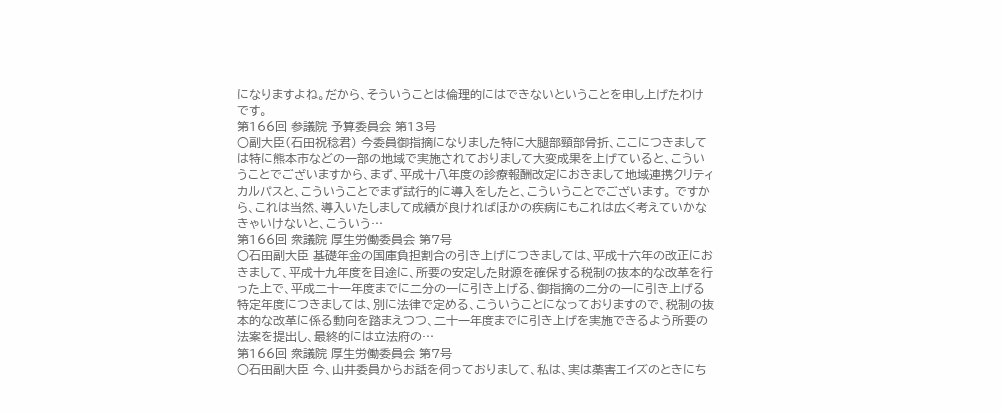になりますよね。だから、そういうことは倫理的にはできないということを申し上げたわけです。
第166回 参議院 予算委員会 第13号
○副大臣(石田祝稔君) 今委員御指摘になりました特に大腿部頸部骨折、ここにつきましては特に熊本市などの一部の地域で実施されておりまして大変成果を上げていると、こういうことでございますから、まず、平成十八年度の診療報酬改定におきまして地域連携クリティカルパスと、こういうことでまず試行的に導入をしたと、こういうことでございます。 ですから、これは当然、導入いたしまして成績が良ければほかの疾病にもこれは広く考えていかなきゃいけないと、こういう…
第166回 衆議院 厚生労働委員会 第7号
○石田副大臣 基礎年金の国庫負担割合の引き上げにつきましては、平成十六年の改正におきまして、平成十九年度を目途に、所要の安定した財源を確保する税制の抜本的な改革を行った上で、平成二十一年度までに二分の一に引き上げる、御指摘の二分の一に引き上げる特定年度につきましては、別に法律で定める、こういうことになっておりますので、税制の抜本的な改革に係る動向を踏まえつつ、二十一年度までに引き上げを実施できるよう所要の法案を提出し、最終的には立法府の…
第166回 衆議院 厚生労働委員会 第7号
○石田副大臣 今、山井委員からお話を伺っておりまして、私は、実は薬害エイズのときにち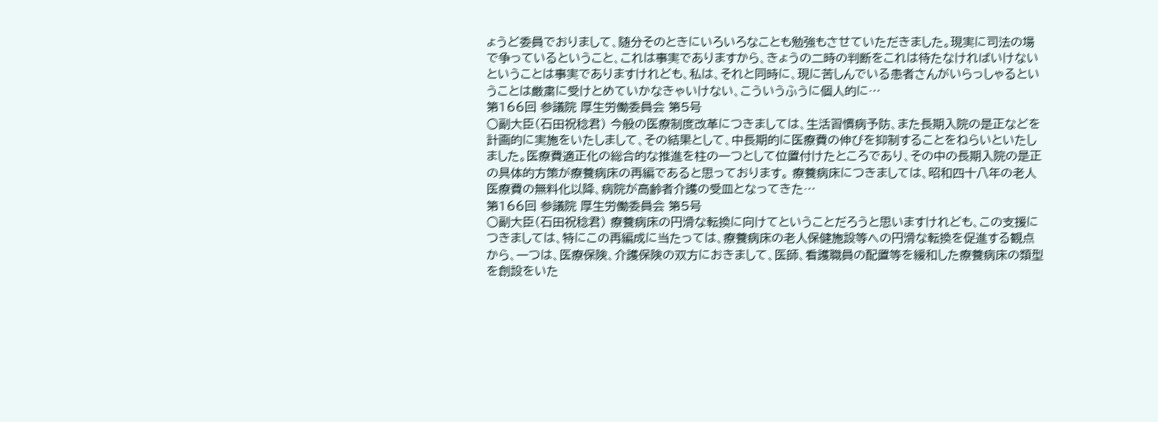ょうど委員でおりまして、随分そのときにいろいろなことも勉強もさせていただきました。現実に司法の場で争っているということ、これは事実でありますから、きょうの二時の判断をこれは待たなければいけないということは事実でありますけれども、私は、それと同時に、現に苦しんでいる患者さんがいらっしゃるということは厳粛に受けとめていかなきゃいけない、こういうふうに個人的に…
第166回 参議院 厚生労働委員会 第5号
○副大臣(石田祝稔君) 今般の医療制度改革につきましては、生活習慣病予防、また長期入院の是正などを計画的に実施をいたしまして、その結果として、中長期的に医療費の伸びを抑制することをねらいといたしました。医療費適正化の総合的な推進を柱の一つとして位置付けたところであり、その中の長期入院の是正の具体的方策が療養病床の再編であると思っております。 療養病床につきましては、昭和四十八年の老人医療費の無料化以降、病院が高齢者介護の受皿となってきた…
第166回 参議院 厚生労働委員会 第5号
○副大臣(石田祝稔君) 療養病床の円滑な転換に向けてということだろうと思いますけれども、この支援につきましては、特にこの再編成に当たっては、療養病床の老人保健施設等への円滑な転換を促進する観点から、一つは、医療保険、介護保険の双方におきまして、医師、看護職員の配置等を緩和した療養病床の類型を創設をいた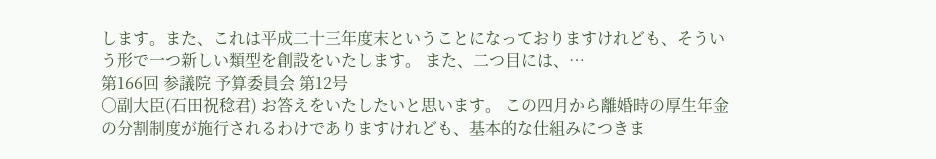します。また、これは平成二十三年度末ということになっておりますけれども、そういう形で一つ新しい類型を創設をいたします。 また、二つ目には、…
第166回 参議院 予算委員会 第12号
○副大臣(石田祝稔君) お答えをいたしたいと思います。 この四月から離婚時の厚生年金の分割制度が施行されるわけでありますけれども、基本的な仕組みにつきま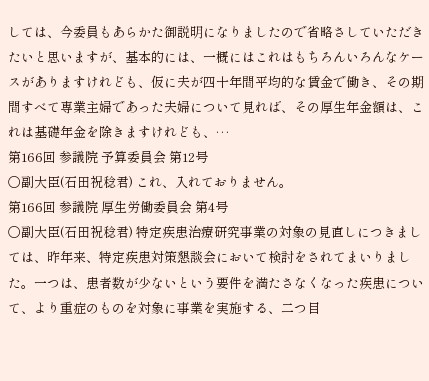しては、今委員もあらかた御説明になりましたので省略さしていただきたいと思いますが、基本的には、一概にはこれはもちろんいろんなケースがありますけれども、仮に夫が四十年間平均的な賃金で働き、その期間すべて専業主婦であった夫婦について見れば、その厚生年金額は、これは基礎年金を除きますけれども、…
第166回 参議院 予算委員会 第12号
○副大臣(石田祝稔君) これ、入れておりません。
第166回 参議院 厚生労働委員会 第4号
○副大臣(石田祝稔君) 特定疾患治療研究事業の対象の見直しにつきましては、昨年来、特定疾患対策懇談会において検討をされてまいりました。一つは、患者数が少ないという要件を満たさなくなった疾患について、より重症のものを対象に事業を実施する、二つ目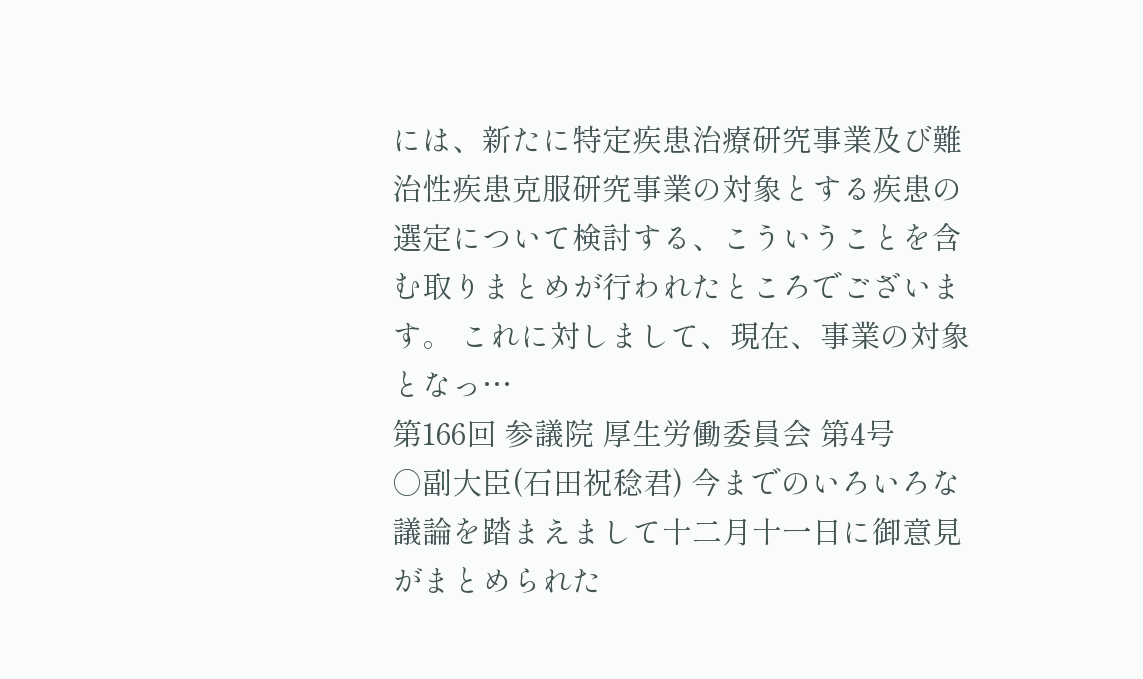には、新たに特定疾患治療研究事業及び難治性疾患克服研究事業の対象とする疾患の選定について検討する、こういうことを含む取りまとめが行われたところでございます。 これに対しまして、現在、事業の対象となっ…
第166回 参議院 厚生労働委員会 第4号
○副大臣(石田祝稔君) 今までのいろいろな議論を踏まえまして十二月十一日に御意見がまとめられた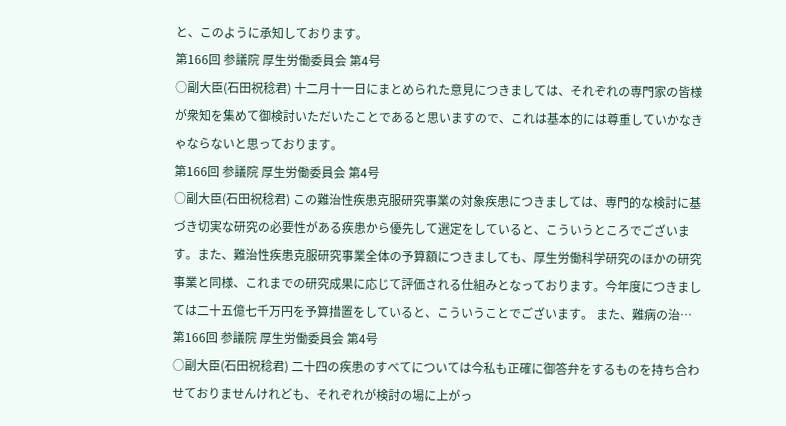と、このように承知しております。
第166回 参議院 厚生労働委員会 第4号
○副大臣(石田祝稔君) 十二月十一日にまとめられた意見につきましては、それぞれの専門家の皆様が衆知を集めて御検討いただいたことであると思いますので、これは基本的には尊重していかなきゃならないと思っております。
第166回 参議院 厚生労働委員会 第4号
○副大臣(石田祝稔君) この難治性疾患克服研究事業の対象疾患につきましては、専門的な検討に基づき切実な研究の必要性がある疾患から優先して選定をしていると、こういうところでございます。また、難治性疾患克服研究事業全体の予算額につきましても、厚生労働科学研究のほかの研究事業と同様、これまでの研究成果に応じて評価される仕組みとなっております。今年度につきましては二十五億七千万円を予算措置をしていると、こういうことでございます。 また、難病の治…
第166回 参議院 厚生労働委員会 第4号
○副大臣(石田祝稔君) 二十四の疾患のすべてについては今私も正確に御答弁をするものを持ち合わせておりませんけれども、それぞれが検討の場に上がっ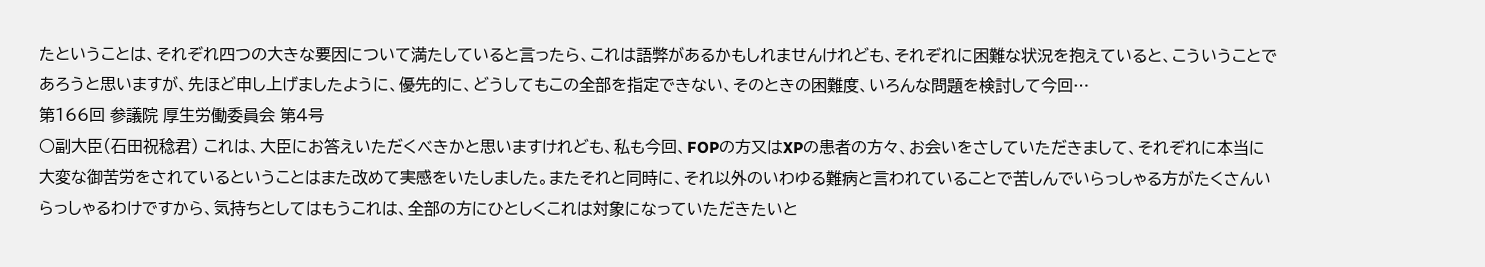たということは、それぞれ四つの大きな要因について満たしていると言ったら、これは語弊があるかもしれませんけれども、それぞれに困難な状況を抱えていると、こういうことであろうと思いますが、先ほど申し上げましたように、優先的に、どうしてもこの全部を指定できない、そのときの困難度、いろんな問題を検討して今回…
第166回 参議院 厚生労働委員会 第4号
○副大臣(石田祝稔君) これは、大臣にお答えいただくべきかと思いますけれども、私も今回、FOPの方又はXPの患者の方々、お会いをさしていただきまして、それぞれに本当に大変な御苦労をされているということはまた改めて実感をいたしました。またそれと同時に、それ以外のいわゆる難病と言われていることで苦しんでいらっしゃる方がたくさんいらっしゃるわけですから、気持ちとしてはもうこれは、全部の方にひとしくこれは対象になっていただきたいと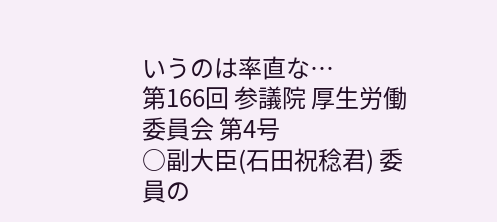いうのは率直な…
第166回 参議院 厚生労働委員会 第4号
○副大臣(石田祝稔君) 委員の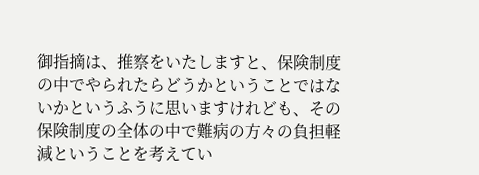御指摘は、推察をいたしますと、保険制度の中でやられたらどうかということではないかというふうに思いますけれども、その保険制度の全体の中で難病の方々の負担軽減ということを考えてい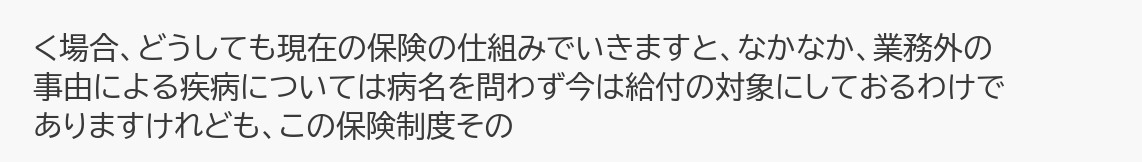く場合、どうしても現在の保険の仕組みでいきますと、なかなか、業務外の事由による疾病については病名を問わず今は給付の対象にしておるわけでありますけれども、この保険制度その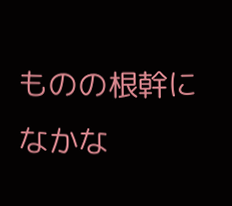ものの根幹になかな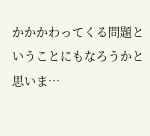かかかわってくる問題ということにもなろうかと思いま…